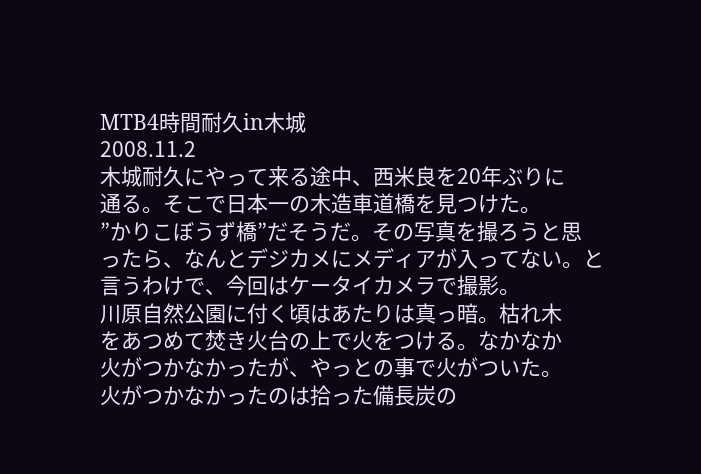MTB4時間耐久in木城
2008.11.2
木城耐久にやって来る途中、西米良を20年ぶりに
通る。そこで日本一の木造車道橋を見つけた。
”かりこぼうず橋”だそうだ。その写真を撮ろうと思
ったら、なんとデジカメにメディアが入ってない。と
言うわけで、今回はケータイカメラで撮影。
川原自然公園に付く頃はあたりは真っ暗。枯れ木
をあつめて焚き火台の上で火をつける。なかなか
火がつかなかったが、やっとの事で火がついた。
火がつかなかったのは拾った備長炭の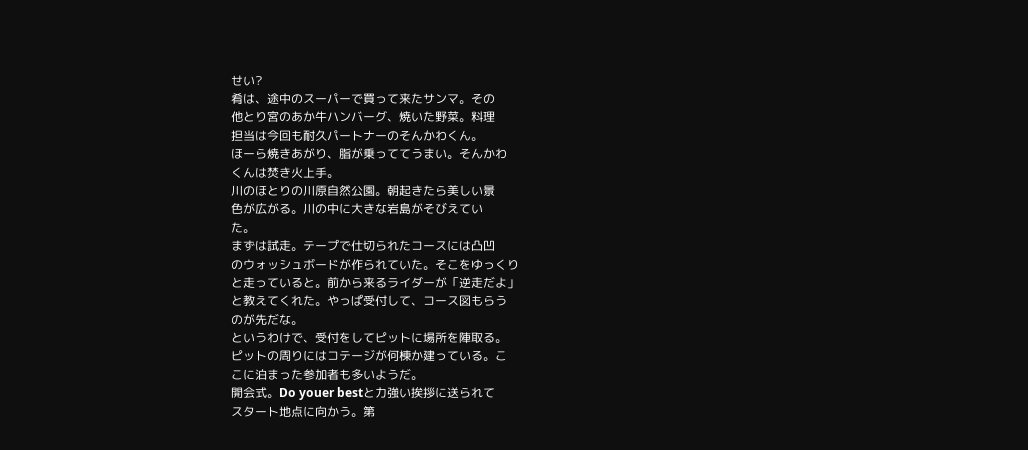せい?
肴は、途中のスーパーで買って来たサンマ。その
他とり宮のあか牛ハンバーグ、焼いた野菜。料理
担当は今回も耐久パートナーのそんかわくん。
ほーら焼きあがり、脂が乗っててうまい。そんかわ
くんは焚き火上手。
川のほとりの川原自然公園。朝起きたら美しい景
色が広がる。川の中に大きな岩島がそびえてい
た。
まずは試走。テープで仕切られたコースには凸凹
のウォッシュボードが作られていた。そこをゆっくり
と走っていると。前から来るライダーが「逆走だよ」
と教えてくれた。やっぱ受付して、コース図もらう
のが先だな。
というわけで、受付をしてピットに場所を陣取る。
ピットの周りにはコテージが何棟か建っている。こ
こに泊まった参加者も多いようだ。
開会式。Do youer bestと力強い挨拶に送られて
スタート地点に向かう。第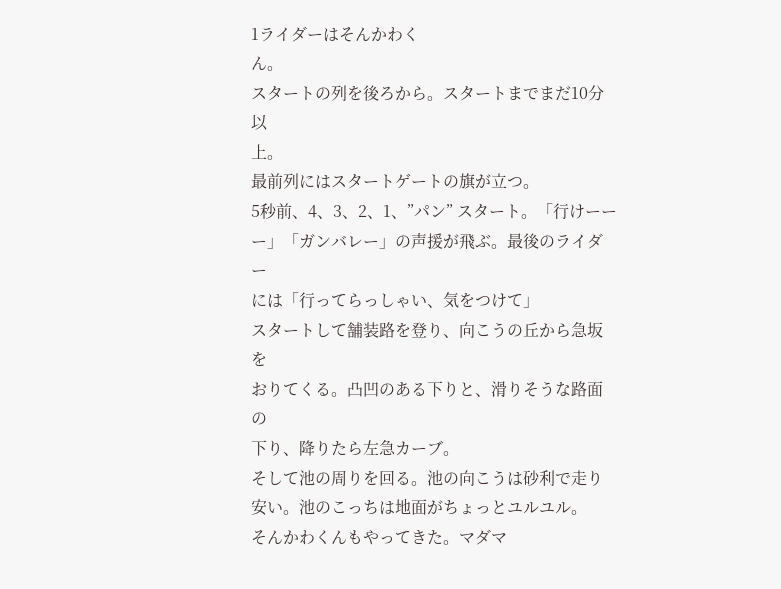1ライダーはそんかわく
ん。
スタートの列を後ろから。スタートまでまだ10分以
上。
最前列にはスタートゲートの旗が立つ。
5秒前、4、3、2、1、”パン” スタート。「行けーー
ー」「ガンバレー」の声援が飛ぶ。最後のライダー
には「行ってらっしゃい、気をつけて」
スタートして舗装路を登り、向こうの丘から急坂を
おりてくる。凸凹のある下りと、滑りそうな路面の
下り、降りたら左急カーブ。
そして池の周りを回る。池の向こうは砂利で走り
安い。池のこっちは地面がちょっとユルユル。
そんかわくんもやってきた。マダマ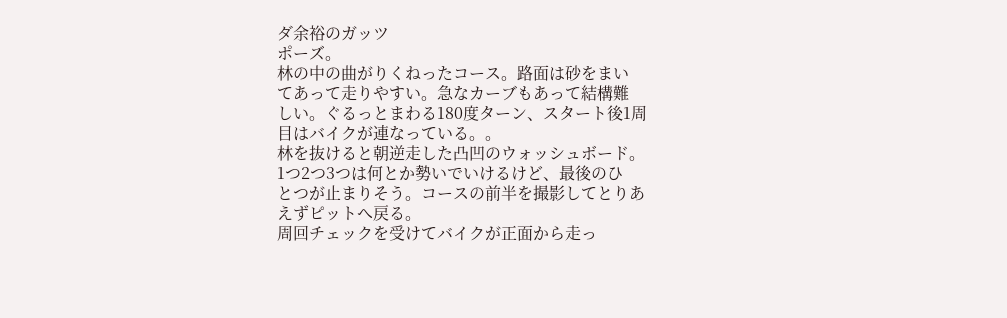ダ余裕のガッツ
ポーズ。
林の中の曲がりくねったコース。路面は砂をまい
てあって走りやすい。急なカーブもあって結構難
しい。ぐるっとまわる180度ターン、スタート後1周
目はバイクが連なっている。。
林を抜けると朝逆走した凸凹のウォッシュボード。
1つ2つ3つは何とか勢いでいけるけど、最後のひ
とつが止まりそう。コースの前半を撮影してとりあ
えずピットへ戻る。
周回チェックを受けてバイクが正面から走っ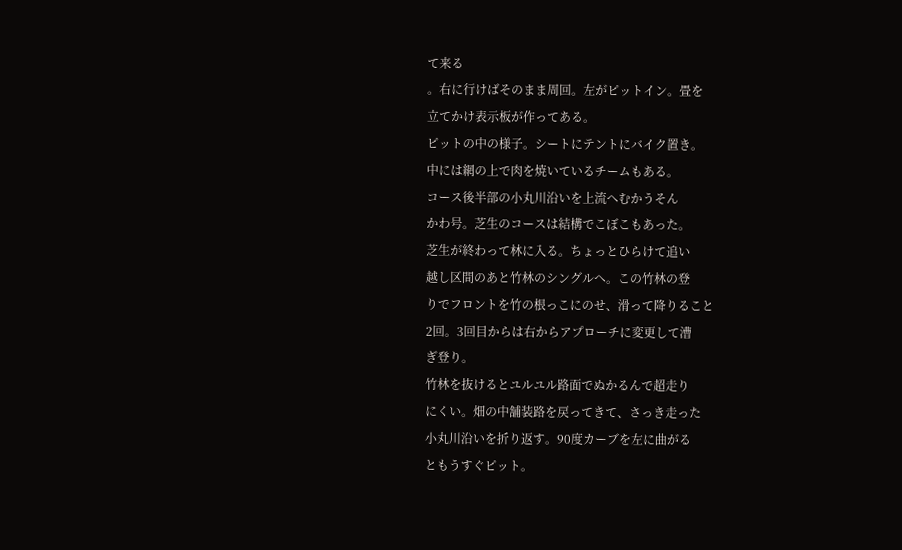て来る
。右に行けばそのまま周回。左がピットイン。畳を
立てかけ表示板が作ってある。
ピットの中の様子。シートにテントにバイク置き。
中には網の上で肉を焼いているチームもある。
コース後半部の小丸川沿いを上流へむかうそん
かわ号。芝生のコースは結構でこぼこもあった。
芝生が終わって林に入る。ちょっとひらけて追い
越し区間のあと竹林のシングルへ。この竹林の登
りでフロントを竹の根っこにのせ、滑って降りること
2回。3回目からは右からアプローチに変更して漕
ぎ登り。
竹林を抜けるとユルユル路面でぬかるんで超走り
にくい。畑の中舗装路を戻ってきて、さっき走った
小丸川沿いを折り返す。90度カーブを左に曲がる
ともうすぐピット。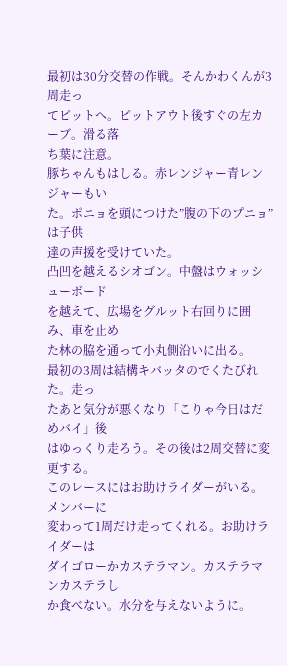最初は30分交替の作戦。そんかわくんが3周走っ
てピットへ。ピットアウト後すぐの左カーブ。滑る落
ち葉に注意。
豚ちゃんもはしる。赤レンジャー青レンジャーもい
た。ポニョを頭につけた”腹の下のプニョ”は子供
達の声援を受けていた。
凸凹を越えるシオゴン。中盤はウォッシューボード
を越えて、広場をグルット右回りに囲み、車を止め
た林の脇を通って小丸側沿いに出る。
最初の3周は結構キバッタのでくたびれた。走っ
たあと気分が悪くなり「こりゃ今日はだめバイ」後
はゆっくり走ろう。その後は2周交替に変更する。
このレースにはお助けライダーがいる。メンバーに
変わって1周だけ走ってくれる。お助けライダーは
ダイゴローかカステラマン。カステラマンカステラし
か食べない。水分を与えないように。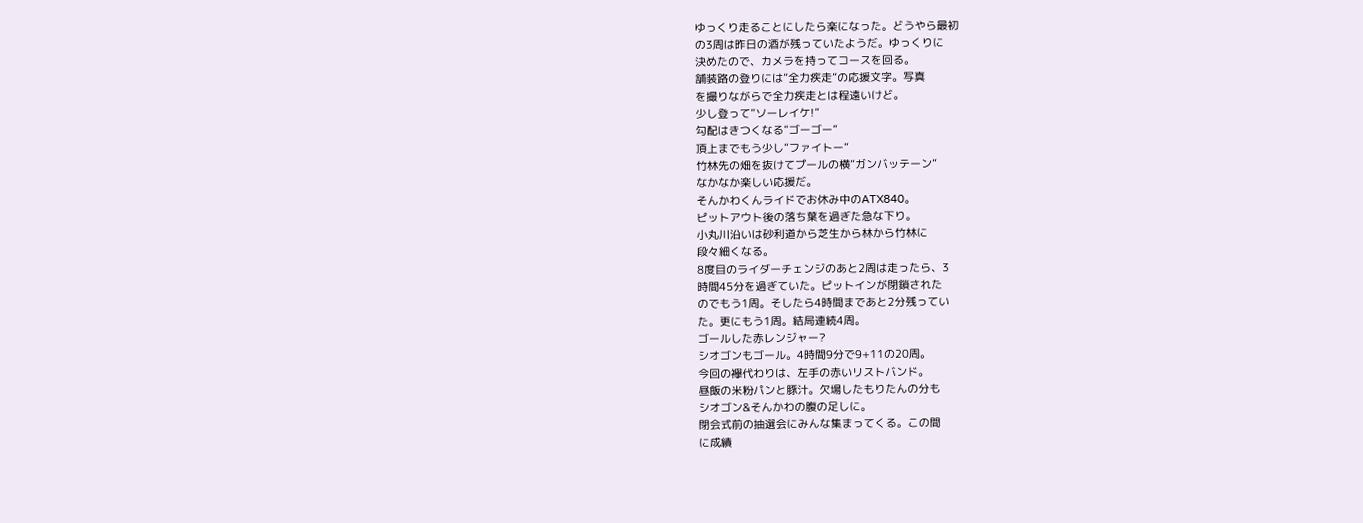ゆっくり走ることにしたら楽になった。どうやら最初
の3周は昨日の酒が残っていたようだ。ゆっくりに
決めたので、カメラを持ってコースを回る。
舗装路の登りには”全力疾走”の応援文字。写真
を撮りながらで全力疾走とは程遠いけど。
少し登って”ソーレイケ!”
勾配はきつくなる”ゴーゴー”
頂上までもう少し”ファイトー”
竹林先の畑を抜けてプールの横”ガンバッテーン”
なかなか楽しい応援だ。
そんかわくんライドでお休み中のATX840。
ピットアウト後の落ち葉を過ぎた急な下り。
小丸川沿いは砂利道から芝生から林から竹林に
段々細くなる。
8度目のライダーチェンジのあと2周は走ったら、3
時間45分を過ぎていた。ピットインが閉鎖された
のでもう1周。そしたら4時間まであと2分残ってい
た。更にもう1周。結局連続4周。
ゴールした赤レンジャー?
シオゴンもゴール。4時間9分で9+11の20周。
今回の襷代わりは、左手の赤いリストバンド。
昼飯の米粉パンと豚汁。欠場したもりたんの分も
シオゴン&そんかわの腹の足しに。
閉会式前の抽選会にみんな集まってくる。この間
に成績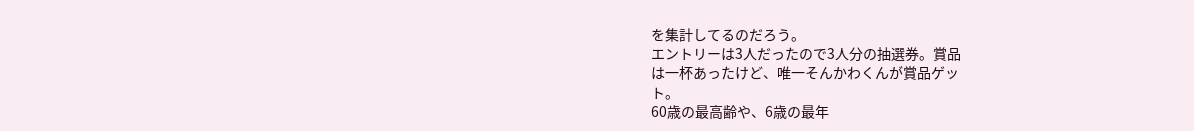を集計してるのだろう。
エントリーは3人だったので3人分の抽選券。賞品
は一杯あったけど、唯一そんかわくんが賞品ゲッ
ト。
60歳の最高齢や、6歳の最年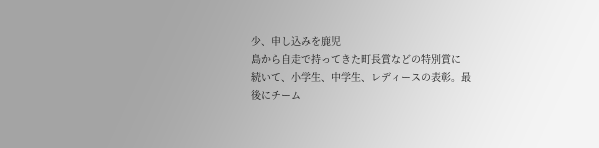少、申し込みを鹿児
島から自走で持ってきた町長賞などの特別賞に
続いて、小学生、中学生、レディースの表彰。最
後にチーム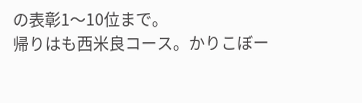の表彰1〜10位まで。
帰りはも西米良コース。かりこぼー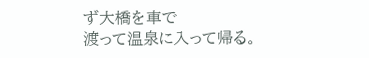ず大橋を車で
渡って温泉に入って帰る。